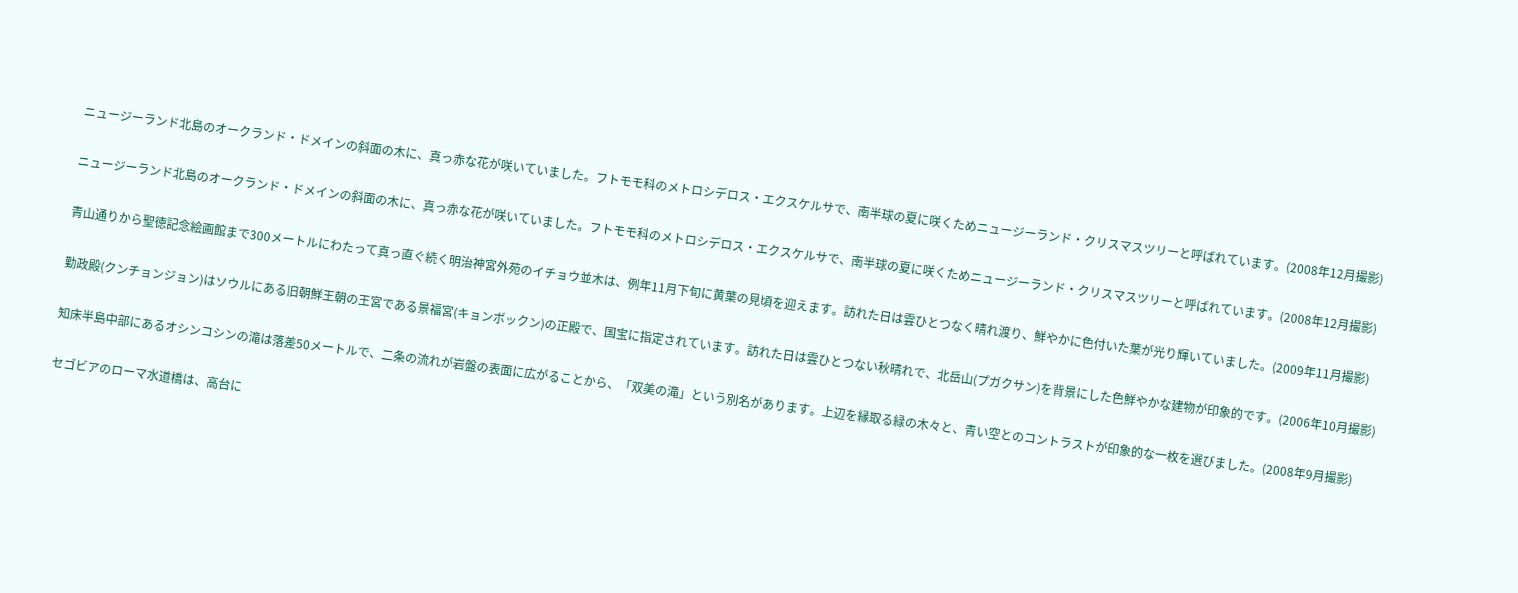ニュージーランド北島のオークランド・ドメインの斜面の木に、真っ赤な花が咲いていました。フトモモ科のメトロシデロス・エクスケルサで、南半球の夏に咲くためニュージーランド・クリスマスツリーと呼ばれています。(2008年12月撮影)

ニュージーランド北島のオークランド・ドメインの斜面の木に、真っ赤な花が咲いていました。フトモモ科のメトロシデロス・エクスケルサで、南半球の夏に咲くためニュージーランド・クリスマスツリーと呼ばれています。(2008年12月撮影)

青山通りから聖徳記念絵画館まで300メートルにわたって真っ直ぐ続く明治神宮外苑のイチョウ並木は、例年11月下旬に黄葉の見頃を迎えます。訪れた日は雲ひとつなく晴れ渡り、鮮やかに色付いた葉が光り輝いていました。(2009年11月撮影)

勤政殿(クンチョンジョン)はソウルにある旧朝鮮王朝の王宮である景福宮(キョンボックン)の正殿で、国宝に指定されています。訪れた日は雲ひとつない秋晴れで、北岳山(プガクサン)を背景にした色鮮やかな建物が印象的です。(2006年10月撮影)

知床半島中部にあるオシンコシンの滝は落差50メートルで、二条の流れが岩盤の表面に広がることから、「双美の滝」という別名があります。上辺を縁取る緑の木々と、青い空とのコントラストが印象的な一枚を選びました。(2008年9月撮影)

セゴビアのローマ水道橋は、高台に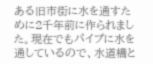ある旧市街に水を通すために2千年前に作られました。現在でもパイプに水を通しているので、水道橋と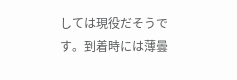しては現役だそうです。到着時には薄曇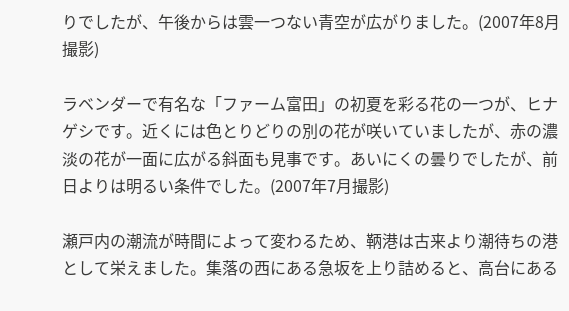りでしたが、午後からは雲一つない青空が広がりました。(2007年8月撮影)

ラベンダーで有名な「ファーム富田」の初夏を彩る花の一つが、ヒナゲシです。近くには色とりどりの別の花が咲いていましたが、赤の濃淡の花が一面に広がる斜面も見事です。あいにくの曇りでしたが、前日よりは明るい条件でした。(2007年7月撮影)

瀬戸内の潮流が時間によって変わるため、鞆港は古来より潮待ちの港として栄えました。集落の西にある急坂を上り詰めると、高台にある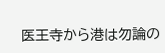医王寺から港は勿論の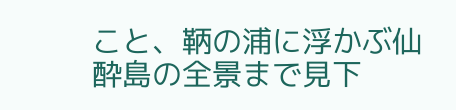こと、鞆の浦に浮かぶ仙酔島の全景まで見下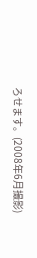ろせます。(2008年6月撮影)